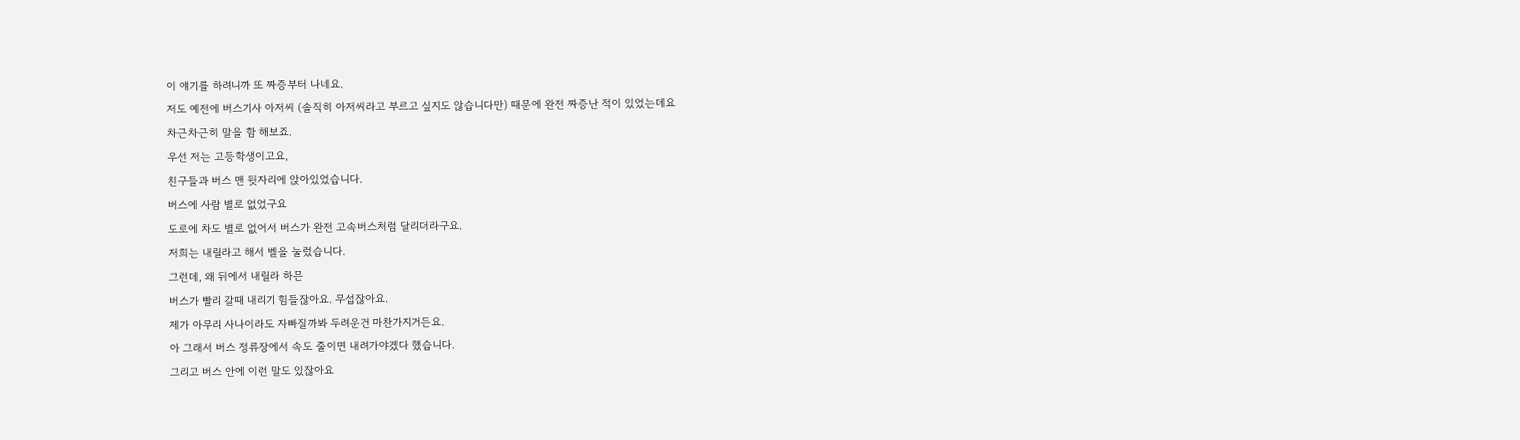이 얘기를 하려니까 또 짜증부터 나네요.
저도 예전에 버스기사 아저씨 (솔직히 아저씨라고 부르고 싶지도 않습니다만) 때문에 완전 짜증난 적이 있었는데요
차근차근히 말을 함 해보죠.
우선 저는 고등학생이고요,
친구들과 버스 맨 뒷자리에 앉아있었습니다.
버스에 사람 별로 없었구요
도로에 차도 별로 없어서 버스가 완전 고속버스처럼 달리더라구요.
저희는 내릴라고 해서 벨을 눌렀습니다.
그런데, 왜 뒤에서 내릴라 하믄
버스가 빨리 갈때 내리기 힘들잖아요. 무섭잖아요.
제가 아무리 사나이라도 자빠질까봐 두려운건 마찬가지거든요.
아 그래서 버스 정류장에서 속도 줄이면 내려가야겠다 했습니다.
그리고 버스 안에 이런 말도 있잖아요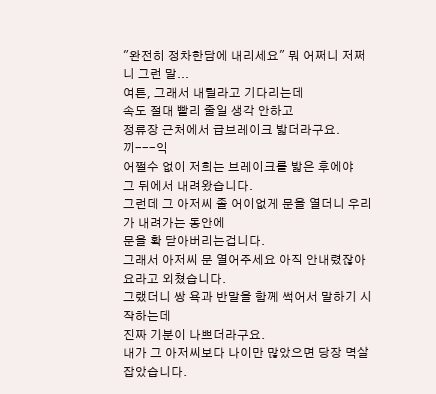"완전히 정차한담에 내리세요" 뭐 어쩌니 저쩌니 그런 말...
여튼, 그래서 내릴라고 기다리는데
속도 절대 빨리 줄일 생각 안하고
정류장 근처에서 급브레이크 밟더라구요.
끼---익
어쩔수 없이 저희는 브레이크를 밟은 후에야
그 뒤에서 내려왔습니다.
그런데 그 아저씨 졸 어이없게 문을 열더니 우리가 내려가는 동안에
문을 확 닫아버리는겁니다.
그래서 아저씨 문 열어주세요 아직 안내렸잖아요라고 외쳤습니다.
그랬더니 쌍 욕과 반말을 함께 썩어서 말하기 시작하는데
진짜 기분이 나쁘더라구요.
내가 그 아저씨보다 나이만 많았으면 당장 멱살 잡았습니다.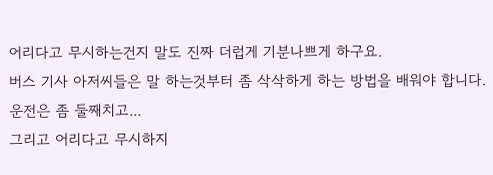어리다고 무시하는건지 말도 진짜 더럽게 기분나쁘게 하구요.
버스 기사 아저씨들은 말 하는것부터 좀 삭삭하게 하는 방법을 배워야 합니다.
운전은 좀 둘째치고...
그리고 어리다고 무시하지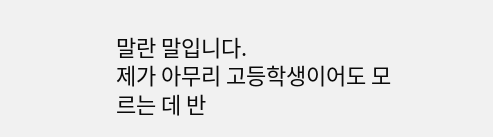말란 말입니다.
제가 아무리 고등학생이어도 모르는 데 반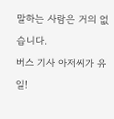말하는 사람은 거의 없습니다.
버스 기사 아저씨가 유일!